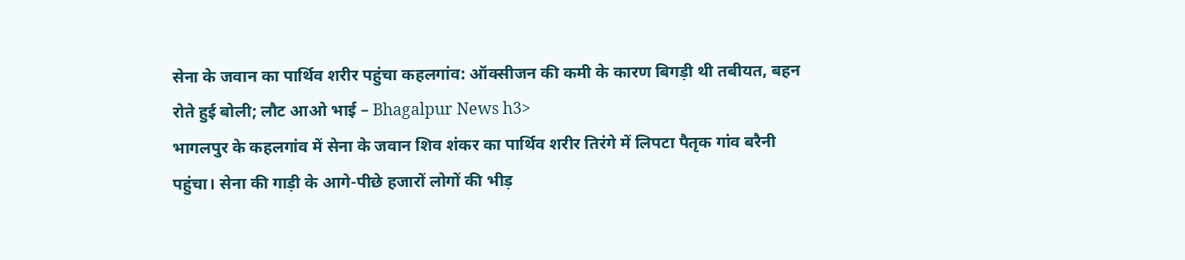सेना के जवान का पार्थिव शरीर पहुंचा कहलगांव: ऑक्सीजन की कमी के कारण बिगड़ी थी तबीयत, बहन रोते हुई बोली; लौट आओ भाई – Bhagalpur News h3>
भागलपुर के कहलगांव में सेना के जवान शिव शंकर का पार्थिव शरीर तिरंगे में लिपटा पैतृक गांव बरैनी पहुंचा। सेना की गाड़ी के आगे-पीछे हजारों लोगों की भीड़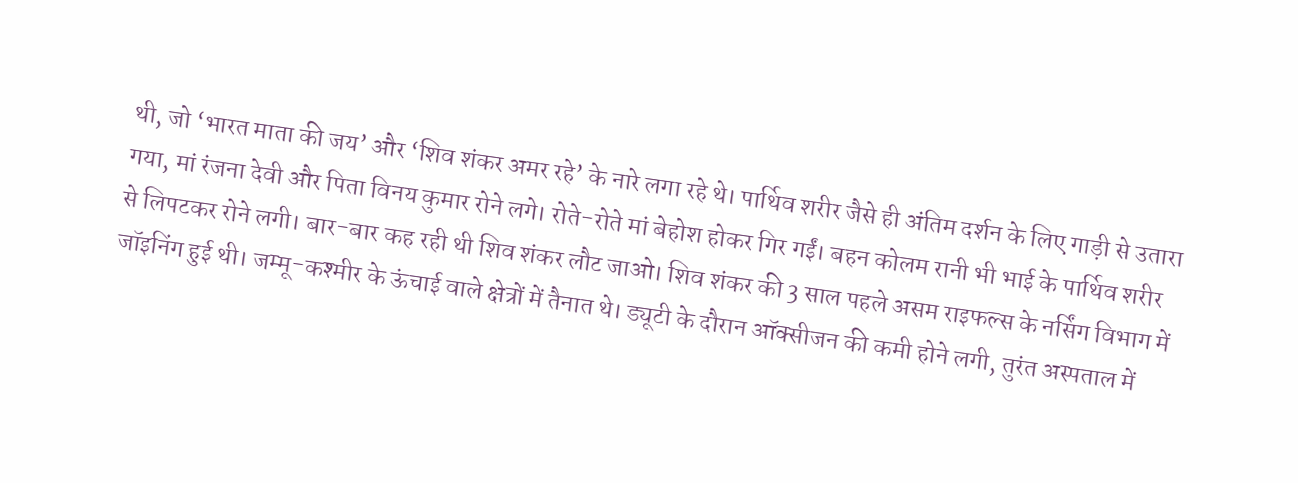थी, जो ‘भारत माता की जय’ और ‘शिव शंकर अमर रहे’ के नारे लगा रहे थे। पार्थिव शरीर जैसे ही अंतिम दर्शन के लिए गाड़ी से उतारा गया, मां रंजना देवी और पिता विनय कुमार रोने लगे। रोते-रोते मां बेहोश होकर गिर गईं। बहन कोलम रानी भी भाई के पार्थिव शरीर से लिपटकर रोने लगी। बार-बार कह रही थी शिव शंकर लौट जाओ। शिव शंकर की 3 साल पहले असम राइफल्स के नर्सिंग विभाग में जॉइनिंग हुई थी। जम्मू-कश्मीर के ऊंचाई वाले क्षेत्रों में तैनात थे। ड्यूटी के दौरान ऑक्सीजन की कमी होने लगी, तुरंत अस्पताल में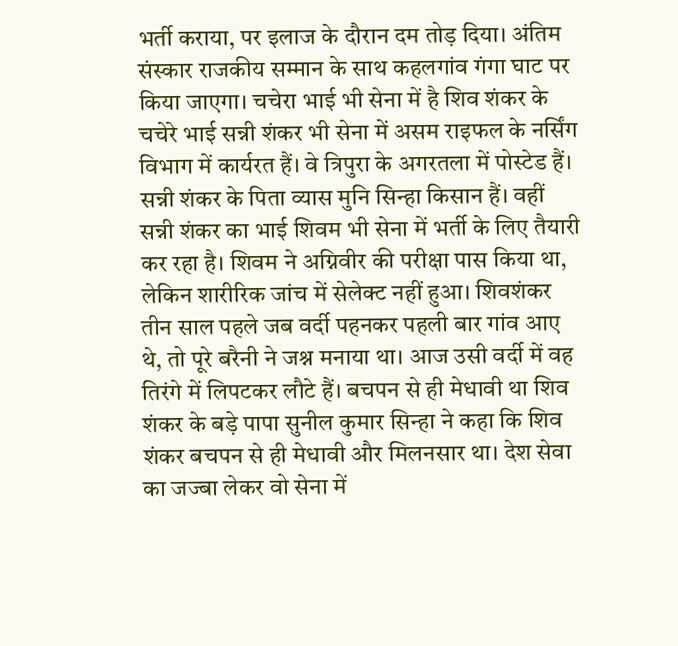भर्ती कराया, पर इलाज के दौरान दम तोड़ दिया। अंतिम संस्कार राजकीय सम्मान के साथ कहलगांव गंगा घाट पर किया जाएगा। चचेरा भाई भी सेना में है शिव शंकर के चचेरे भाई सन्नी शंकर भी सेना में असम राइफल के नर्सिंग विभाग में कार्यरत हैं। वे त्रिपुरा के अगरतला में पोस्टेड हैं। सन्नी शंकर के पिता व्यास मुनि सिन्हा किसान हैं। वहीं सन्नी शंकर का भाई शिवम भी सेना में भर्ती के लिए तैयारी कर रहा है। शिवम ने अग्निवीर की परीक्षा पास किया था, लेकिन शारीरिक जांच में सेलेक्ट नहीं हुआ। शिवशंकर तीन साल पहले जब वर्दी पहनकर पहली बार गांव आए थे, तो पूरे बरैनी ने जश्न मनाया था। आज उसी वर्दी में वह तिरंगे में लिपटकर लौटे हैं। बचपन से ही मेधावी था शिव शंकर के बड़े पापा सुनील कुमार सिन्हा ने कहा कि शिव शंकर बचपन से ही मेधावी और मिलनसार था। देश सेवा का जज्बा लेकर वो सेना में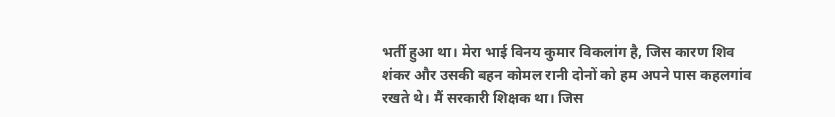भर्ती हुआ था। मेरा भाई विनय कुमार विकलांग है, जिस कारण शिव शंकर और उसकी बहन कोमल रानी दोनों को हम अपने पास कहलगांव रखते थे। मैं सरकारी शिक्षक था। जिस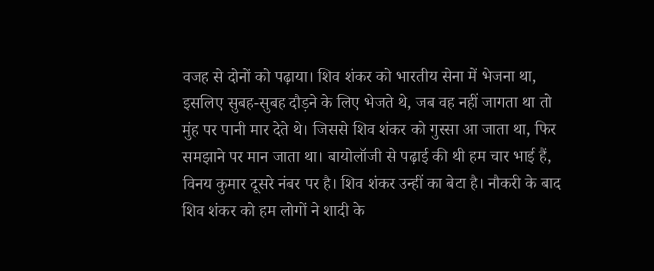वजह से दोनों को पढ़ाया। शिव शंकर को भारतीय सेना में भेजना था, इसलिए सुबह-सुबह दौड़ने के लिए भेजते थे, जब वह नहीं जागता था तो मुंह पर पानी मार देते थे। जिससे शिव शंकर को गुस्सा आ जाता था, फिर समझाने पर मान जाता था। बायोलॉजी से पढ़ाई की थी हम चार भाई हैं, विनय कुमार दूसरे नंबर पर है। शिव शंकर उन्हीं का बेटा है। नौकरी के बाद शिव शंकर को हम लोगों ने शादी के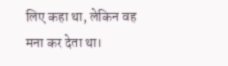लिए कहा था, लेकिन वह मना कर देता था।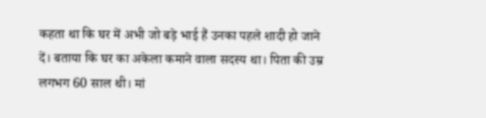कहता था कि घर में अभी जो बड़े भाई हैं उनका पहले शादी हो जाने दें। बताया कि घर का अकेला कमाने वाला सदस्य था। पिता की उम्र लगभग 60 साल थी। मां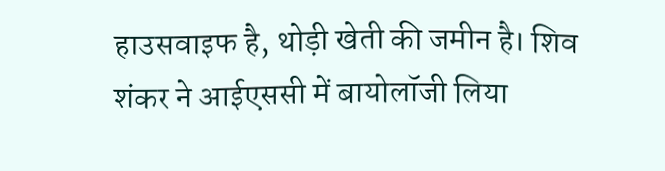हाउसवाइफ है, थोड़ी खेती की जमीन है। शिव शंकर ने आईएससी में बायोलॉजी लिया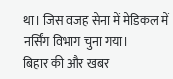था। जिस वजह सेना में मेडिकल में नर्सिंग विभाग चुना गया।
बिहार की और खबर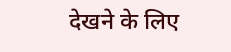देखने के लिए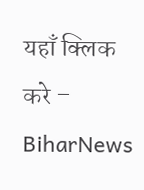यहाँ क्लिक करे – BiharNews